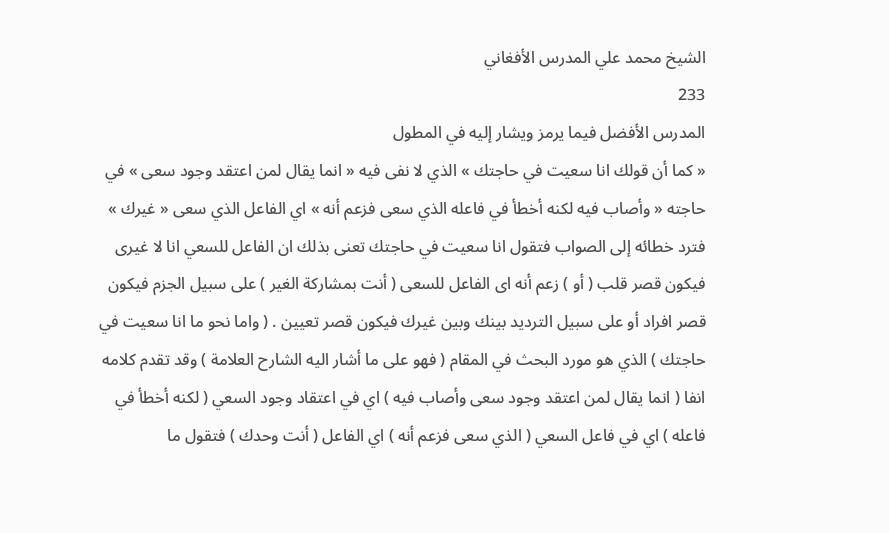الشيخ محمد علي المدرس الأفغاني
233
المدرس الأفضل فيما يرمز ويشار إليه في المطول
« كما أن قولك انا سعيت في حاجتك » الذي لا نفى فيه « انما يقال لمن اعتقد وجود سعى » في حاجته « وأصاب فيه لكنه أخطأ في فاعله الذي سعى فزعم أنه » اي الفاعل الذي سعى « غيرك » فترد خطائه إلى الصواب فتقول انا سعيت في حاجتك تعنى بذلك ان الفاعل للسعي انا لا غيرى فيكون قصر قلب ( أو ) زعم أنه اى الفاعل للسعى ( أنت بمشاركة الغير ) على سبيل الجزم فيكون قصر افراد أو على سبيل الترديد بينك وبين غيرك فيكون قصر تعيين . ( واما نحو ما انا سعيت في حاجتك ) الذي هو مورد البحث في المقام ( فهو على ما أشار اليه الشارح العلامة ) وقد تقدم كلامه انفا ( انما يقال لمن اعتقد وجود سعى وأصاب فيه ) اي في اعتقاد وجود السعي ( لكنه أخطأ في فاعله ) اي في فاعل السعي ( الذي سعى فزعم أنه ) اي الفاعل ( أنت وحدك ) فتقول ما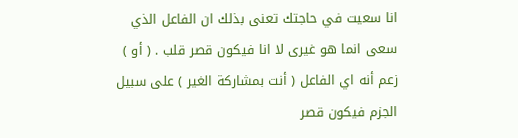انا سعيت في حاجتك تعنى بذلك ان الفاعل الذي سعى انما هو غيرى لا انا فيكون قصر قلب . ( أو ) زعم أنه اي الفاعل ( أنت بمشاركة الغير ) على سبيل الجزم فيكون قصر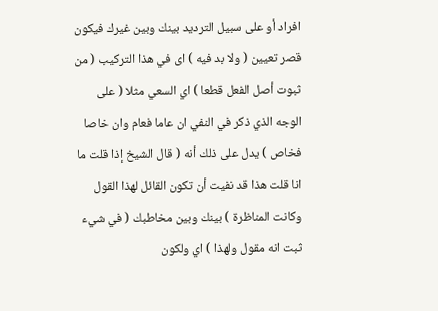افراد أو على سبيل الترديد بينك وبين غيرك فيكون قصر تعيين ( ولا بد فيه ) اى في هذا التركيب ( من ثبوت أصل الفعل قطعا ) اي السعي مثلا ( على الوجه الذي ذكر في النفي ان عاما فعام وان خاصا فخاص ) يدل على ذلك أنه ( قال الشيخ إذا قلت ما انا قلت هذا قد نفيت أن تكون القائل لهذا القول وكانت المناظرة ) بينك وبين مخاطبك ( في شيء ثبت انه مقول ولهذا ) اي ولكون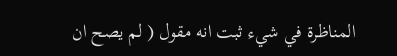المناظرة في شيء ثبت انه مقول ( لم يصح ان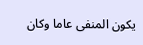يكون المنفى عاما وكان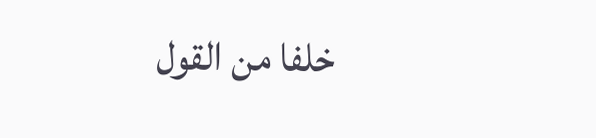خلفا من القول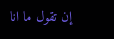إن تقول ما انا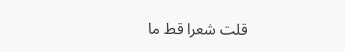قلت شعرا قط ما